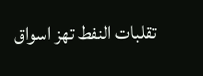تقلبات النفط تهز اسواق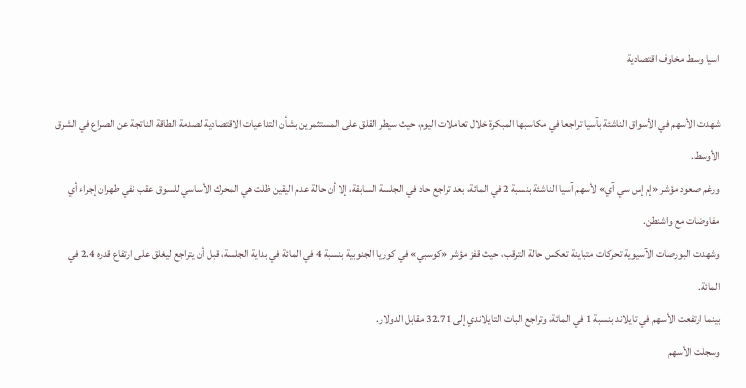اسيا وسط مخاوف اقتصادية

شهدت الأسهم في الأسواق الناشئة بآسيا تراجعا في مكاسبها المبكرة خلال تعاملات اليوم، حيث سيطر القلق على المستثمرين بشأن التداعيات الاقتصادية لصدمة الطاقة الناتجة عن الصراع في الشرق الأوسط.
ورغم صعود مؤشر «إم إس سي آي» لأسهم آسيا الناشئة بنسبة 2 في المائة، بعد تراجع حاد في الجلسة السابقة، إلا أن حالة عدم اليقين ظلت هي المحرك الأساسي للسوق عقب نفي طهران إجراء أي مفاوضات مع واشنطن.
وشهدت البورصات الآسيوية تحركات متباينة تعكس حالة الترقب، حيث قفز مؤشر «كوسبي» في كوريا الجنوبية بنسبة 4 في المائة في بداية الجلسة، قبل أن يتراجع ليغلق على ارتفاع قدره 2.4 في المائة.
بينما ارتفعت الأسهم في تايلاند بنسبة 1 في المائة، وتراجع البات التايلاندي إلى 32.71 مقابل الدولار.
وسجلت الأسهم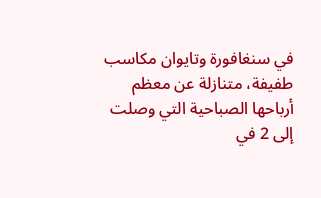في سنغافورة وتايوان مكاسب طفيفة، متنازلة عن معظم أرباحها الصباحية التي وصلت إلى 2 في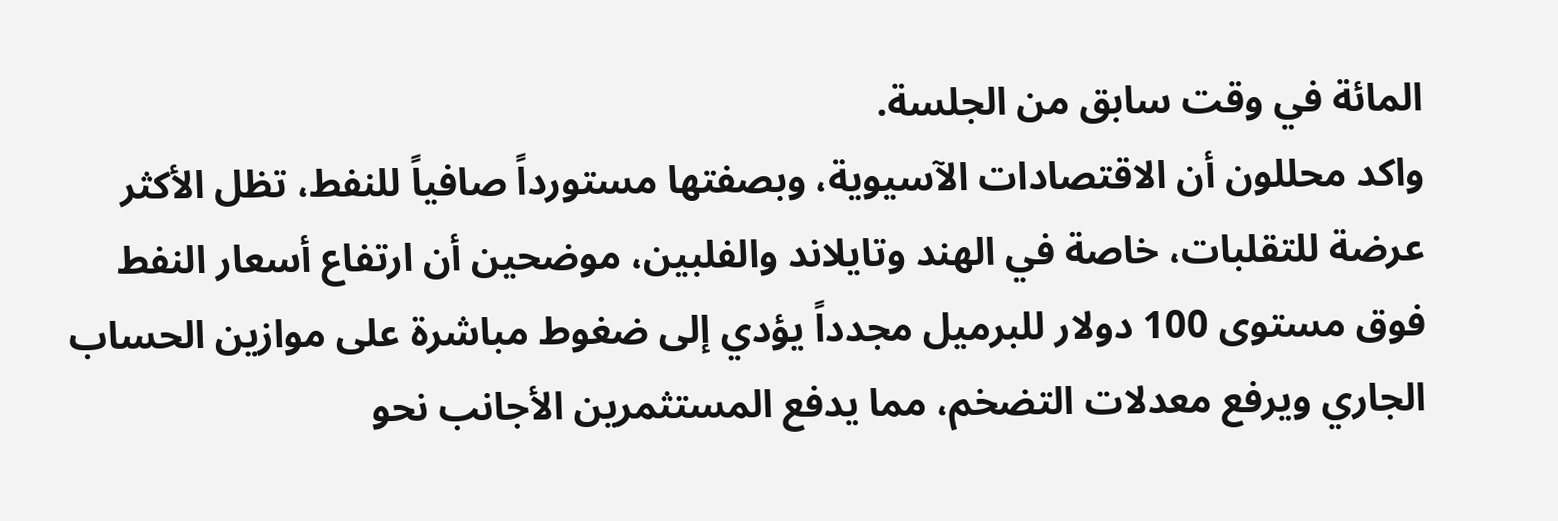المائة في وقت سابق من الجلسة.
واكد محللون أن الاقتصادات الآسيوية، وبصفتها مستورداً صافياً للنفط، تظل الأكثر عرضة للتقلبات، خاصة في الهند وتايلاند والفلبين، موضحين أن ارتفاع أسعار النفط فوق مستوى 100 دولار للبرميل مجدداً يؤدي إلى ضغوط مباشرة على موازين الحساب الجاري ويرفع معدلات التضخم، مما يدفع المستثمرين الأجانب نحو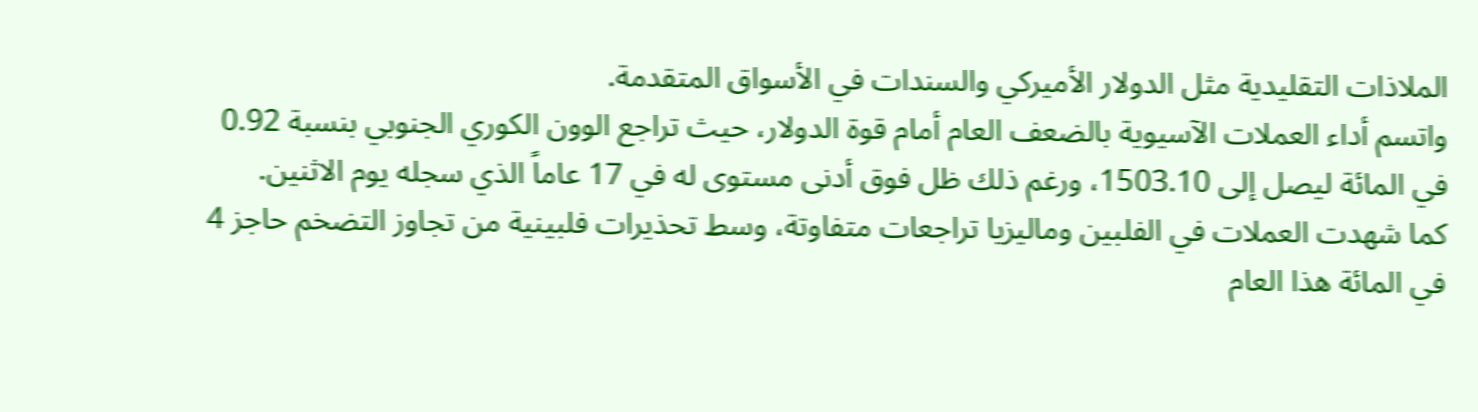الملاذات التقليدية مثل الدولار الأميركي والسندات في الأسواق المتقدمة.
واتسم أداء العملات الآسيوية بالضعف العام أمام قوة الدولار، حيث تراجع الوون الكوري الجنوبي بنسبة 0.92 في المائة ليصل إلى 1503.10، ورغم ذلك ظل فوق أدنى مستوى له في 17 عاماً الذي سجله يوم الاثنين.
كما شهدت العملات في الفلبين وماليزيا تراجعات متفاوتة، وسط تحذيرات فلبينية من تجاوز التضخم حاجز 4 في المائة هذا العام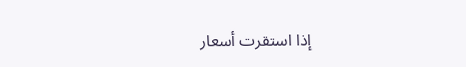إذا استقرت أسعار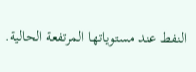النفط عند مستوياتها المرتفعة الحالية.